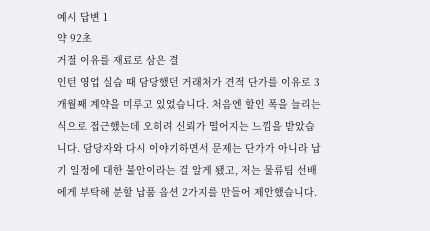예시 답변 1
약 92초
거절 이유를 재료로 삼은 결
인턴 영업 실습 때 담당했던 거래처가 견적 단가를 이유로 3개월째 계약을 미루고 있었습니다. 처음엔 할인 폭을 늘리는 식으로 접근했는데 오히려 신뢰가 떨어지는 느낌을 받았습니다. 담당자와 다시 이야기하면서 문제는 단가가 아니라 납기 일정에 대한 불안이라는 걸 알게 됐고, 저는 물류팀 선배에게 부탁해 분할 납품 옵션 2가지를 만들어 제안했습니다.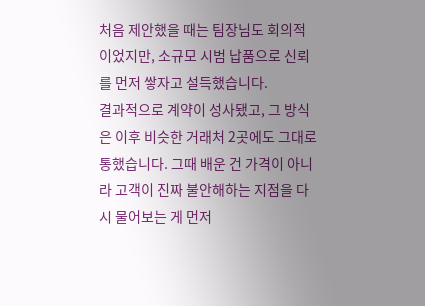처음 제안했을 때는 팀장님도 회의적이었지만, 소규모 시범 납품으로 신뢰를 먼저 쌓자고 설득했습니다.
결과적으로 계약이 성사됐고, 그 방식은 이후 비슷한 거래처 2곳에도 그대로 통했습니다. 그때 배운 건 가격이 아니라 고객이 진짜 불안해하는 지점을 다시 물어보는 게 먼저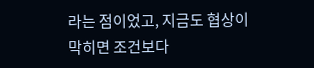라는 점이었고, 지금도 협상이 막히면 조건보다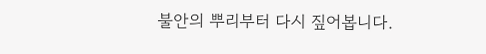불안의 뿌리부터 다시 짚어봅니다.